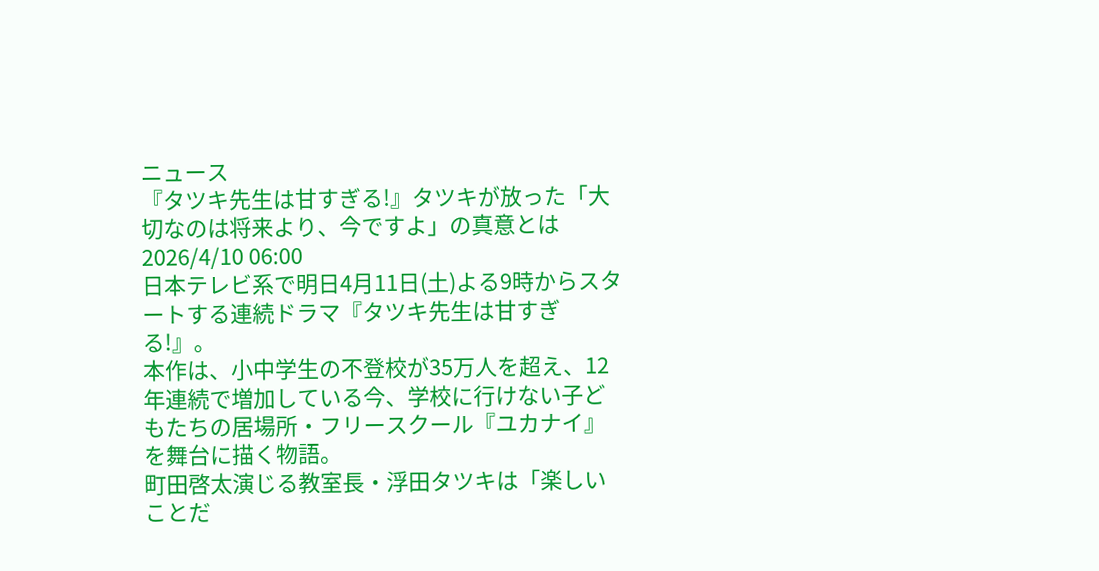ニュース
『タツキ先生は甘すぎる!』タツキが放った「大切なのは将来より、今ですよ」の真意とは
2026/4/10 06:00
日本テレビ系で明日4月11日(土)よる9時からスタートする連続ドラマ『タツキ先生は甘すぎる!』。
本作は、小中学生の不登校が35万人を超え、12年連続で増加している今、学校に行けない子どもたちの居場所・フリースクール『ユカナイ』を舞台に描く物語。
町田啓太演じる教室長・浮田タツキは「楽しいことだ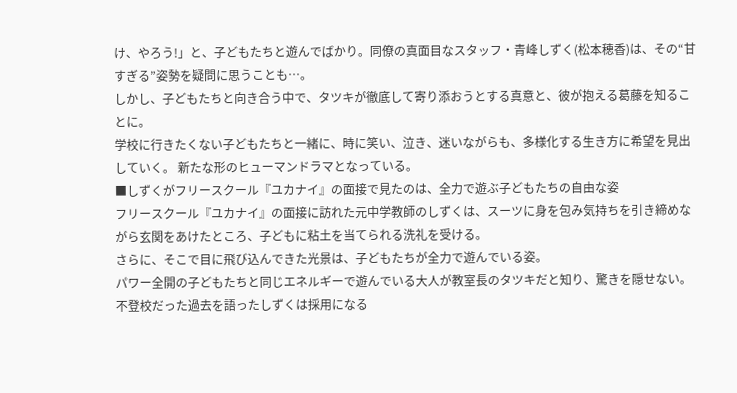け、やろう!」と、子どもたちと遊んでばかり。同僚の真面目なスタッフ・青峰しずく(松本穂香)は、その“甘すぎる”姿勢を疑問に思うことも…。
しかし、子どもたちと向き合う中で、タツキが徹底して寄り添おうとする真意と、彼が抱える葛藤を知ることに。
学校に行きたくない子どもたちと一緒に、時に笑い、泣き、迷いながらも、多様化する生き方に希望を見出していく。 新たな形のヒューマンドラマとなっている。
■しずくがフリースクール『ユカナイ』の面接で見たのは、全力で遊ぶ子どもたちの自由な姿
フリースクール『ユカナイ』の面接に訪れた元中学教師のしずくは、スーツに身を包み気持ちを引き締めながら玄関をあけたところ、子どもに粘土を当てられる洗礼を受ける。
さらに、そこで目に飛び込んできた光景は、子どもたちが全力で遊んでいる姿。
パワー全開の子どもたちと同じエネルギーで遊んでいる大人が教室長のタツキだと知り、驚きを隠せない。
不登校だった過去を語ったしずくは採用になる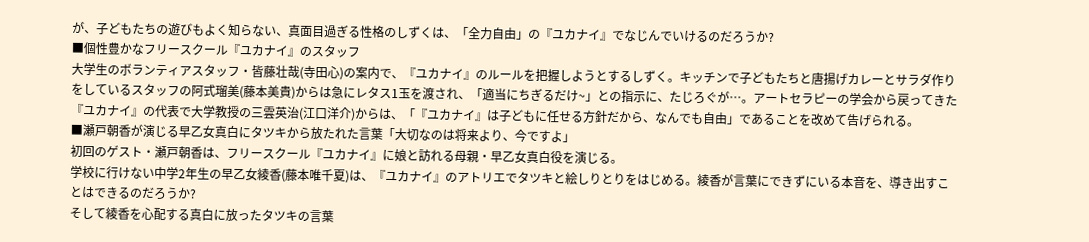が、子どもたちの遊びもよく知らない、真面目過ぎる性格のしずくは、「全力自由」の『ユカナイ』でなじんでいけるのだろうか?
■個性豊かなフリースクール『ユカナイ』のスタッフ
大学生のボランティアスタッフ・皆藤壮哉(寺田心)の案内で、『ユカナイ』のルールを把握しようとするしずく。キッチンで子どもたちと唐揚げカレーとサラダ作りをしているスタッフの阿式瑠美(藤本美貴)からは急にレタス1玉を渡され、「適当にちぎるだけ~」との指示に、たじろぐが…。アートセラピーの学会から戻ってきた『ユカナイ』の代表で大学教授の三雲英治(江口洋介)からは、「『ユカナイ』は子どもに任せる方針だから、なんでも自由」であることを改めて告げられる。
■瀬戸朝香が演じる早乙女真白にタツキから放たれた言葉「大切なのは将来より、今ですよ」
初回のゲスト・瀬戸朝香は、フリースクール『ユカナイ』に娘と訪れる母親・早乙女真白役を演じる。
学校に行けない中学2年生の早乙女綾香(藤本唯千夏)は、『ユカナイ』のアトリエでタツキと絵しりとりをはじめる。綾香が言葉にできずにいる本音を、導き出すことはできるのだろうか?
そして綾香を心配する真白に放ったタツキの言葉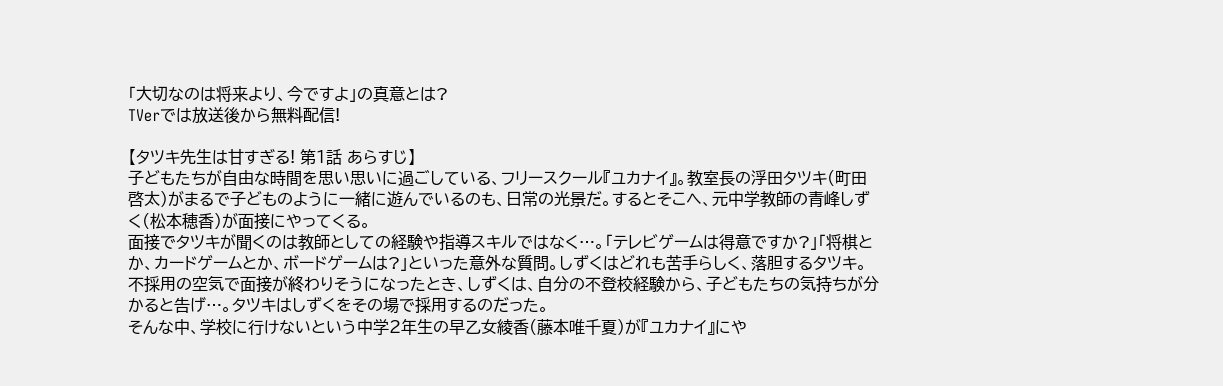「大切なのは将来より、今ですよ」の真意とは?
TVerでは放送後から無料配信!

【タツキ先生は甘すぎる! 第1話 あらすじ】
子どもたちが自由な時間を思い思いに過ごしている、フリースクール『ユカナイ』。教室長の浮田タツキ(町田啓太)がまるで子どものように一緒に遊んでいるのも、日常の光景だ。するとそこへ、元中学教師の青峰しずく(松本穂香)が面接にやってくる。
面接でタツキが聞くのは教師としての経験や指導スキルではなく…。「テレビゲームは得意ですか?」「将棋とか、カードゲームとか、ボードゲームは?」といった意外な質問。しずくはどれも苦手らしく、落胆するタツキ。不採用の空気で面接が終わりそうになったとき、しずくは、自分の不登校経験から、子どもたちの気持ちが分かると告げ…。タツキはしずくをその場で採用するのだった。
そんな中、学校に行けないという中学2年生の早乙女綾香(藤本唯千夏)が『ユカナイ』にや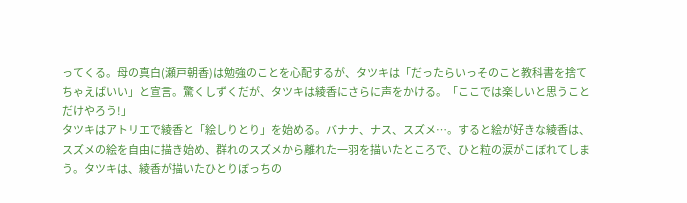ってくる。母の真白(瀬戸朝香)は勉強のことを心配するが、タツキは「だったらいっそのこと教科書を捨てちゃえばいい」と宣言。驚くしずくだが、タツキは綾香にさらに声をかける。「ここでは楽しいと思うことだけやろう!」
タツキはアトリエで綾香と「絵しりとり」を始める。バナナ、ナス、スズメ…。すると絵が好きな綾香は、スズメの絵を自由に描き始め、群れのスズメから離れた一羽を描いたところで、ひと粒の涙がこぼれてしまう。タツキは、綾香が描いたひとりぼっちの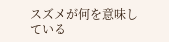スズメが何を意味している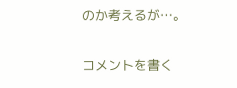のか考えるが…。

コメントを書く